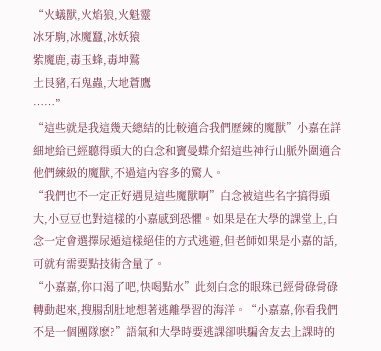“火蟻獸,火焰狼,火魁靈
冰牙駒,冰魔蠶,冰妖猿
紫魔鹿,毒玉蜂,毒坤鷲
土艮豬,石鬼蟲,大地蒼鷹
……”
“這些就是我這幾天總結的比較適合我們歷練的魔獸”小嘉在詳細地給已經聽得頭大的白念和竇曼蝶介紹這些神行山脈外圍適合他們練級的魔獸,不過這內容多的驚人。
“我們也不一定正好遇見這些魔獸啊”白念被這些名字搞得頭大,小豆豆也對這樣的小嘉感到恐懼。如果是在大學的課堂上,白念一定會選擇尿遁這樣絕佳的方式逃避,但老師如果是小嘉的話,可就有需要點技術含量了。
“小嘉嘉,你口渴了吧,快喝點水”此刻白念的眼珠已經骨碌骨碌轉動起來,搜腸刮肚地想著逃離學習的海洋。“小嘉嘉,你看我們不是一個團隊麽?”語氣和大學時要逃課卻哄騙舍友去上課時的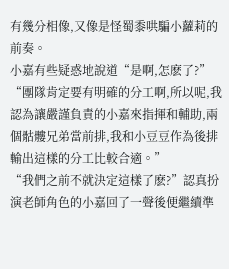有幾分相像,又像是怪蜀黍哄騙小蘿莉的前奏。
小嘉有些疑惑地說道“是啊,怎麽了?”
“團隊肯定要有明確的分工啊,所以呢,我認為讓嚴謹負責的小嘉來指揮和輔助,兩個骷髏兄弟當前排,我和小豆豆作為後排輸出這樣的分工比較合適。”
“我們之前不就決定這樣了麽?”認真扮演老師角色的小嘉回了一聲後便繼續準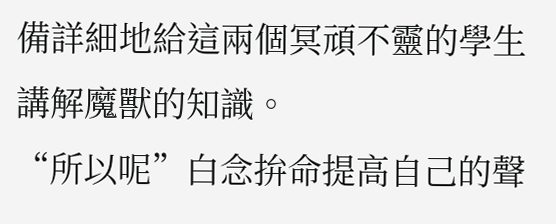備詳細地給這兩個冥頑不靈的學生講解魔獸的知識。
“所以呢”白念拚命提高自己的聲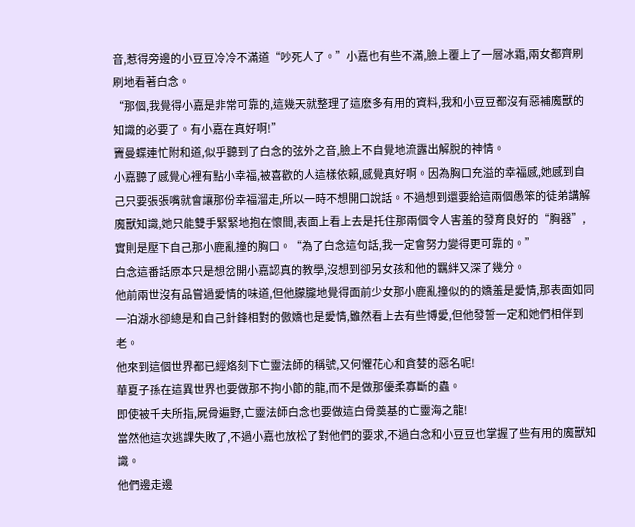音,惹得旁邊的小豆豆冷冷不滿道“吵死人了。”小嘉也有些不滿,臉上覆上了一層冰霜,兩女都齊刷刷地看著白念。
“那個,我覺得小嘉是非常可靠的,這幾天就整理了這麽多有用的資料,我和小豆豆都沒有惡補魔獸的知識的必要了。有小嘉在真好啊!”
竇曼蝶連忙附和道,似乎聽到了白念的弦外之音,臉上不自覺地流露出解脫的神情。
小嘉聽了感覺心裡有點小幸福,被喜歡的人這樣依賴,感覺真好啊。因為胸口充溢的幸福感,她感到自己只要張張嘴就會讓那份幸福溜走,所以一時不想開口說話。不過想到還要給這兩個愚笨的徒弟講解魔獸知識,她只能雙手緊緊地抱在懷間,表面上看上去是托住那兩個令人害羞的發育良好的“胸器”,實則是壓下自己那小鹿亂撞的胸口。“為了白念這句話,我一定會努力變得更可靠的。”
白念這番話原本只是想岔開小嘉認真的教學,沒想到卻另女孩和他的羈絆又深了幾分。
他前兩世沒有品嘗過愛情的味道,但他朦朧地覺得面前少女那小鹿亂撞似的的嬌羞是愛情,那表面如同一泊湖水卻總是和自己針鋒相對的傲嬌也是愛情,雖然看上去有些博愛,但他發誓一定和她們相伴到老。
他來到這個世界都已經烙刻下亡靈法師的稱號,又何懼花心和貪婪的惡名呢!
華夏子孫在這異世界也要做那不拘小節的龍,而不是做那優柔寡斷的蟲。
即使被千夫所指,屍骨遍野,亡靈法師白念也要做這白骨奠基的亡靈海之龍!
當然他這次逃課失敗了,不過小嘉也放松了對他們的要求,不過白念和小豆豆也掌握了些有用的魔獸知識。
他們邊走邊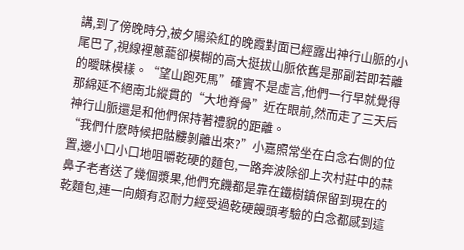講,到了傍晚時分,被夕陽染紅的晚霞對面已經露出神行山脈的小尾巴了,視線裡蔥蘢卻模糊的高大挺拔山脈依舊是那副若即若離的曖昧模樣。“望山跑死馬”確實不是虛言,他們一行早就覺得那綿延不絕南北縱貫的“大地脊骨”近在眼前,然而走了三天后神行山脈還是和他們保持著禮貌的距離。
“我們什麽時候把骷髏剝離出來?”小嘉照常坐在白念右側的位置,邊小口小口地咀嚼乾硬的麵包,一路奔波除卻上次村莊中的蒜鼻子老者送了幾個漿果,他們充饑都是靠在鐵樹鎮保留到現在的乾麵包,連一向頗有忍耐力經受過乾硬饅頭考驗的白念都感到這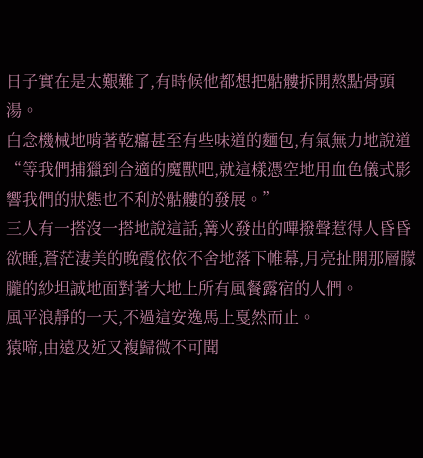日子實在是太艱難了,有時候他都想把骷髏拆開熬點骨頭湯。
白念機械地啃著乾癟甚至有些味道的麵包,有氣無力地說道“等我們捕獵到合適的魔獸吧,就這樣憑空地用血色儀式影響我們的狀態也不利於骷髏的發展。”
三人有一搭沒一搭地說這話,篝火發出的嗶撥聲惹得人昏昏欲睡,蒼茫淒美的晚霞依依不舍地落下帷幕,月亮扯開那層朦朧的紗坦誠地面對著大地上所有風餐露宿的人們。
風平浪靜的一天,不過這安逸馬上戛然而止。
猿啼,由遠及近又複歸微不可聞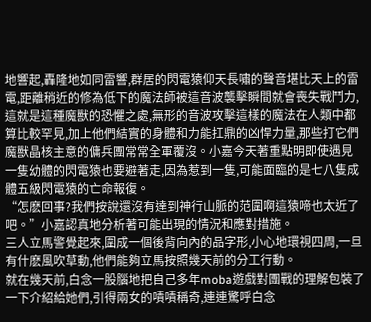地響起,轟隆地如同雷響,群居的閃電猿仰天長嘯的聲音堪比天上的雷電,距離稍近的修為低下的魔法師被這音波襲擊瞬間就會喪失戰鬥力,這就是這種魔獸的恐懼之處,無形的音波攻擊這樣的魔法在人類中都算比較罕見,加上他們結實的身體和力能扛鼎的凶悍力量,那些打它們魔獸晶核主意的傭兵團常常全軍覆沒。小嘉今天著重點明即使遇見一隻幼體的閃電猿也要避著走,因為惹到一隻,可能面臨的是七八隻成體五級閃電猿的亡命報復。
“怎麽回事?我們按說還沒有達到神行山脈的范圍啊這猿啼也太近了吧。”小嘉認真地分析著可能出現的情況和應對措施。
三人立馬警覺起來,圍成一個後背向內的品字形,小心地環視四周,一旦有什麽風吹草動,他們能夠立馬按照幾天前的分工行動。
就在幾天前,白念一股腦地把自己多年moba遊戲對團戰的理解包裝了一下介紹給她們,引得兩女的嘖嘖稱奇,連連驚呼白念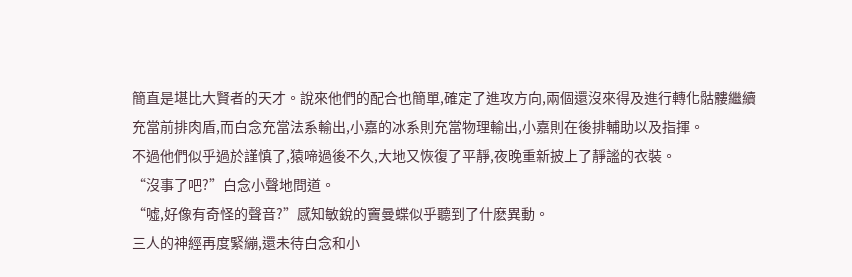簡直是堪比大賢者的天才。說來他們的配合也簡單,確定了進攻方向,兩個還沒來得及進行轉化骷髏繼續充當前排肉盾,而白念充當法系輸出,小嘉的冰系則充當物理輸出,小嘉則在後排輔助以及指揮。
不過他們似乎過於謹慎了,猿啼過後不久,大地又恢復了平靜,夜晚重新披上了靜謐的衣裝。
“沒事了吧?”白念小聲地問道。
“噓,好像有奇怪的聲音?”感知敏銳的竇曼蝶似乎聽到了什麽異動。
三人的神經再度緊繃,還未待白念和小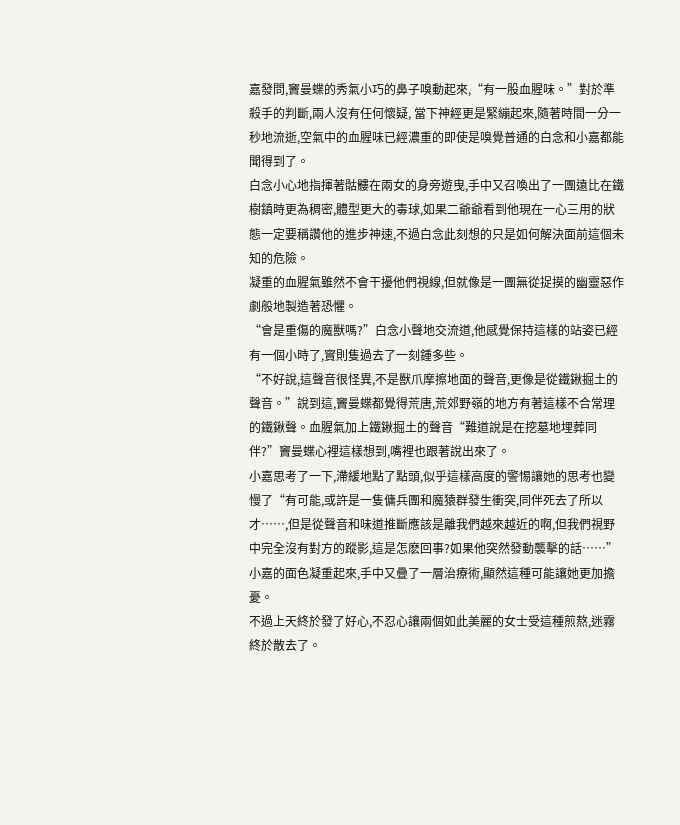嘉發問,竇曼蝶的秀氣小巧的鼻子嗅動起來,“有一股血腥味。”對於準殺手的判斷,兩人沒有任何懷疑, 當下神經更是緊繃起來,隨著時間一分一秒地流逝,空氣中的血腥味已經濃重的即使是嗅覺普通的白念和小嘉都能聞得到了。
白念小心地指揮著骷髏在兩女的身旁遊曳,手中又召喚出了一團遠比在鐵樹鎮時更為稠密,體型更大的毒球,如果二爺爺看到他現在一心三用的狀態一定要稱讚他的進步神速,不過白念此刻想的只是如何解決面前這個未知的危險。
凝重的血腥氣雖然不會干擾他們視線,但就像是一團無從捉摸的幽靈惡作劇般地製造著恐懼。
“會是重傷的魔獸嗎?”白念小聲地交流道,他感覺保持這樣的站姿已經有一個小時了,實則隻過去了一刻鍾多些。
“不好說,這聲音很怪異,不是獸爪摩擦地面的聲音,更像是從鐵鍬掘土的聲音。”說到這,竇曼蝶都覺得荒唐,荒郊野嶺的地方有著這樣不合常理的鐵鍬聲。血腥氣加上鐵鍬掘土的聲音“難道說是在挖墓地埋葬同伴?”竇曼蝶心裡這樣想到,嘴裡也跟著說出來了。
小嘉思考了一下,滯緩地點了點頭,似乎這樣高度的警惕讓她的思考也變慢了“有可能,或許是一隻傭兵團和魔猿群發生衝突,同伴死去了所以才……,但是從聲音和味道推斷應該是離我們越來越近的啊,但我們視野中完全沒有對方的蹤影,這是怎麽回事?如果他突然發動襲擊的話……”小嘉的面色凝重起來,手中又疊了一層治療術,顯然這種可能讓她更加擔憂。
不過上天終於發了好心,不忍心讓兩個如此美麗的女士受這種煎熬,迷霧終於散去了。